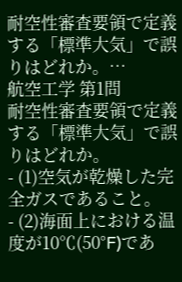耐空性審査要領で定義する「標準大気」で誤りはどれか。…
航空工学 第1問
耐空性審査要領で定義する「標準大気」で誤りはどれか。
- (1)空気が乾燥した完全ガスであること。
- (2)海面上における温度が10℃(50°F)であ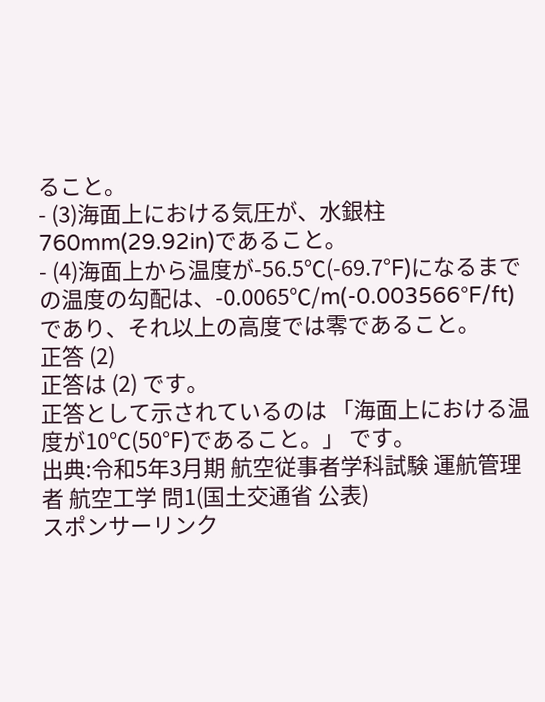ること。
- (3)海面上における気圧が、水銀柱760mm(29.92in)であること。
- (4)海面上から温度が-56.5℃(-69.7°F)になるまでの温度の勾配は、-0.0065℃/m(-0.003566°F/ft)であり、それ以上の高度では零であること。
正答 (2)
正答は (2) です。
正答として示されているのは 「海面上における温度が10℃(50°F)であること。」 です。
出典:令和5年3月期 航空従事者学科試験 運航管理者 航空工学 問1(国土交通省 公表)
スポンサーリンク